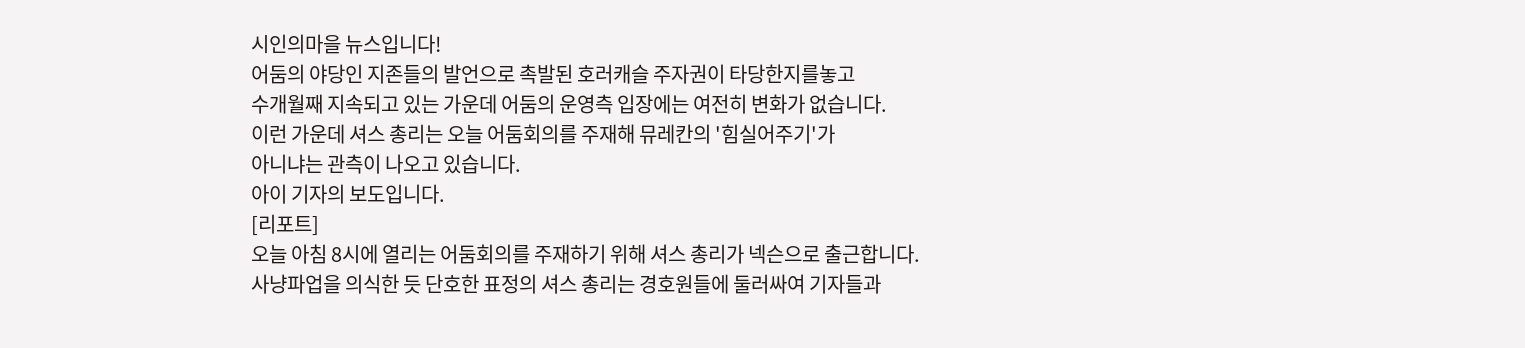시인의마을 뉴스입니다!
어둠의 야당인 지존들의 발언으로 촉발된 호러캐슬 주자권이 타당한지를놓고
수개월째 지속되고 있는 가운데 어둠의 운영측 입장에는 여전히 변화가 없습니다.
이런 가운데 셔스 총리는 오늘 어둠회의를 주재해 뮤레칸의 '힘실어주기'가
아니냐는 관측이 나오고 있습니다.
아이 기자의 보도입니다.
[리포트]
오늘 아침 8시에 열리는 어둠회의를 주재하기 위해 셔스 총리가 넥슨으로 출근합니다.
사냥파업을 의식한 듯 단호한 표정의 셔스 총리는 경호원들에 둘러싸여 기자들과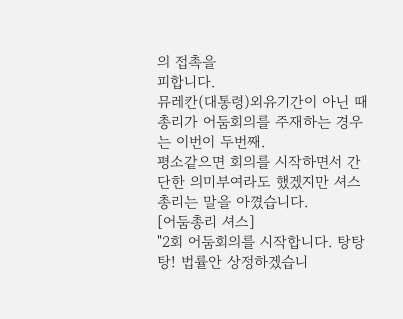의 접촉을
피합니다.
뮤레칸(대통령)외유기간이 아닌 때 총리가 어둠회의를 주재하는 경우는 이번이 두번째.
평소같으면 회의를 시작하면서 간단한 의미부여라도 했겠지만 셔스 총리는 말을 아꼈습니다.
[어둠총리 셔스]
"2회 어둠회의를 시작합니다. 탕탕탕! 법률안 상정하겠습니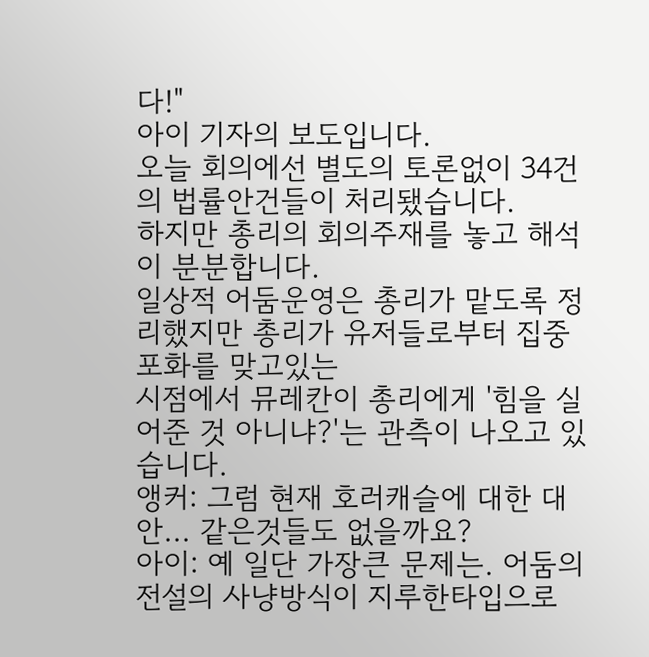다!"
아이 기자의 보도입니다.
오늘 회의에선 별도의 토론없이 34건의 법률안건들이 처리됐습니다.
하지만 총리의 회의주재를 놓고 해석이 분분합니다.
일상적 어둠운영은 총리가 맡도록 정리했지만 총리가 유저들로부터 집중포화를 맞고있는
시점에서 뮤레칸이 총리에게 '힘을 실어준 것 아니냐?'는 관측이 나오고 있습니다.
앵커: 그럼 현재 호러캐슬에 대한 대안... 같은것들도 없을까요?
아이: 예 일단 가장큰 문제는. 어둠의전설의 사냥방식이 지루한타입으로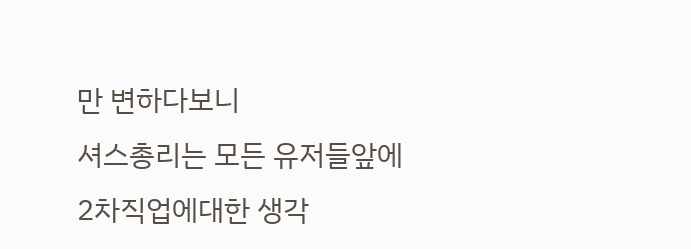만 변하다보니
셔스총리는 모든 유저들앞에 2차직업에대한 생각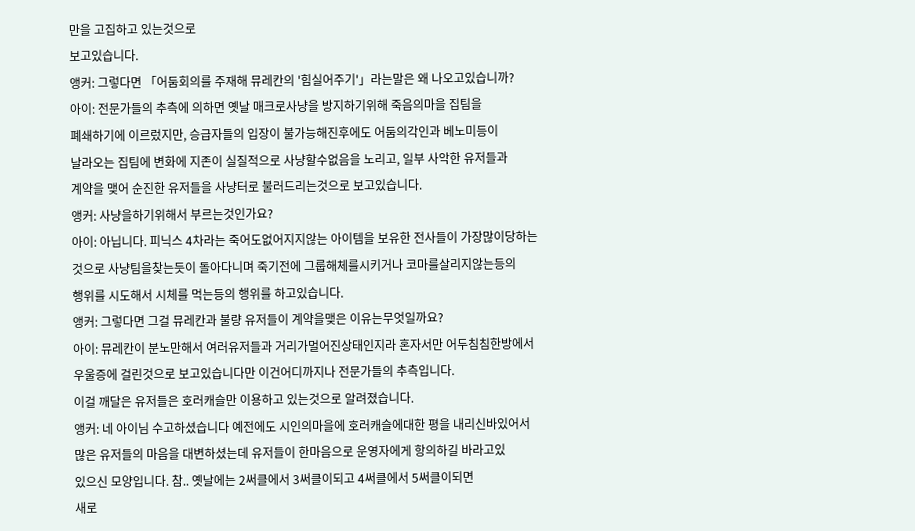만을 고집하고 있는것으로
보고있습니다.
앵커: 그렇다면 「어둠회의를 주재해 뮤레칸의 '힘실어주기'」라는말은 왜 나오고있습니까?
아이: 전문가들의 추측에 의하면 옛날 매크로사냥을 방지하기위해 죽음의마을 집팀을
폐쇄하기에 이르렀지만, 승급자들의 입장이 불가능해진후에도 어둠의각인과 베노미등이
날라오는 집팀에 변화에 지존이 실질적으로 사냥할수없음을 노리고, 일부 사악한 유저들과
계약을 맺어 순진한 유저들을 사냥터로 불러드리는것으로 보고있습니다.
앵커: 사냥을하기위해서 부르는것인가요?
아이: 아닙니다. 피닉스 4차라는 죽어도없어지지않는 아이템을 보유한 전사들이 가장많이당하는
것으로 사냥팀을찾는듯이 돌아다니며 죽기전에 그룹해체를시키거나 코마를살리지않는등의
행위를 시도해서 시체를 먹는등의 행위를 하고있습니다.
앵커: 그렇다면 그걸 뮤레칸과 불량 유저들이 계약을맺은 이유는무엇일까요?
아이: 뮤레칸이 분노만해서 여러유저들과 거리가멀어진상태인지라 혼자서만 어두침침한방에서
우울증에 걸린것으로 보고있습니다만 이건어디까지나 전문가들의 추측입니다.
이걸 깨달은 유저들은 호러캐슬만 이용하고 있는것으로 알려졌습니다.
앵커: 네 아이님 수고하셨습니다 예전에도 시인의마을에 호러캐슬에대한 평을 내리신바있어서
많은 유저들의 마음을 대변하셨는데 유저들이 한마음으로 운영자에게 항의하길 바라고있
있으신 모양입니다. 참.. 옛날에는 2써클에서 3써클이되고 4써클에서 5써클이되면
새로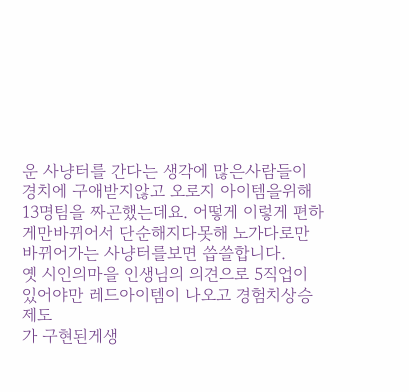운 사냥터를 간다는 생각에 많은사람들이 경치에 구애받지않고 오로지 아이템을위해
13명팀을 짜곤했는데요. 어떻게 이렇게 편하게만바뀌어서 단순해지다못해 노가다로만
바뀌어가는 사냥터를보면 씁쓸합니다.
옛 시인의마을 인생님의 의견으로 5직업이 있어야만 레드아이템이 나오고 경험치상승제도
가 구현된게생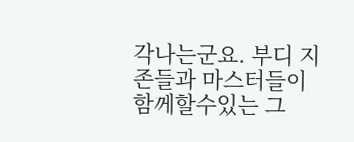각나는군요. 부디 지존들과 마스터들이 함께할수있는 그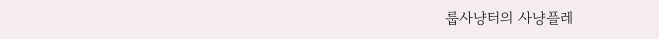룹사냥터의 사냥플레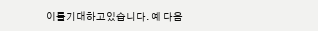이를기대하고있습니다. 예 다음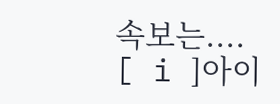속보는....
[ i ]아이